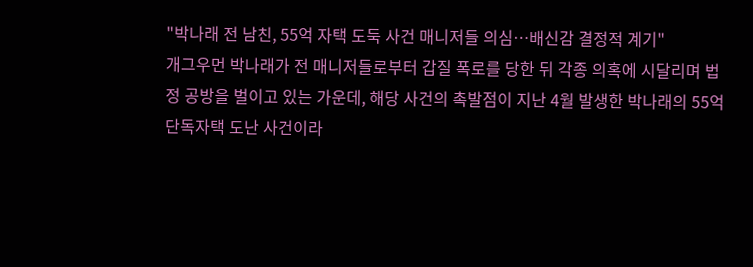"박나래 전 남친, 55억 자택 도둑 사건 매니저들 의심…배신감 결정적 계기"
개그우먼 박나래가 전 매니저들로부터 갑질 폭로를 당한 뒤 각종 의혹에 시달리며 법정 공방을 벌이고 있는 가운데, 해당 사건의 촉발점이 지난 4월 발생한 박나래의 55억 단독자택 도난 사건이라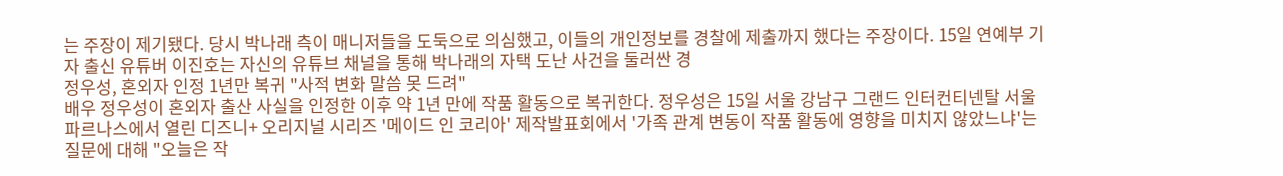는 주장이 제기됐다. 당시 박나래 측이 매니저들을 도둑으로 의심했고, 이들의 개인정보를 경찰에 제출까지 했다는 주장이다. 15일 연예부 기자 출신 유튜버 이진호는 자신의 유튜브 채널을 통해 박나래의 자택 도난 사건을 둘러싼 경
정우성, 혼외자 인정 1년만 복귀 "사적 변화 말씀 못 드려"
배우 정우성이 혼외자 출산 사실을 인정한 이후 약 1년 만에 작품 활동으로 복귀한다. 정우성은 15일 서울 강남구 그랜드 인터컨티넨탈 서울 파르나스에서 열린 디즈니+ 오리지널 시리즈 '메이드 인 코리아' 제작발표회에서 '가족 관계 변동이 작품 활동에 영향을 미치지 않았느냐'는 질문에 대해 "오늘은 작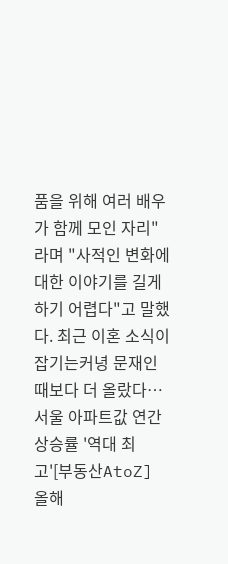품을 위해 여러 배우가 함께 모인 자리"라며 "사적인 변화에 대한 이야기를 길게 하기 어렵다"고 말했다. 최근 이혼 소식이
잡기는커녕 문재인 때보다 더 올랐다…서울 아파트값 연간 상승률 '역대 최고'[부동산AtoZ]
올해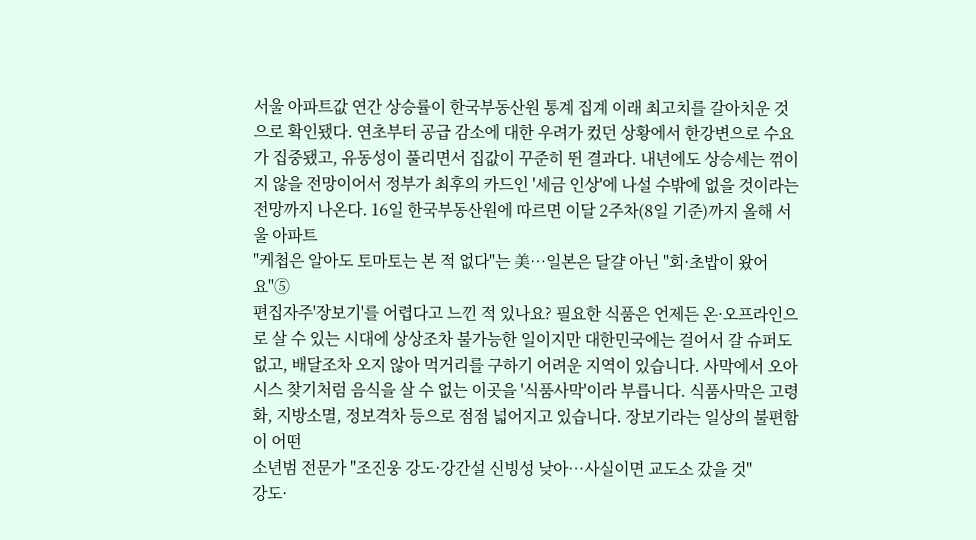서울 아파트값 연간 상승률이 한국부동산원 통계 집계 이래 최고치를 갈아치운 것으로 확인됐다. 연초부터 공급 감소에 대한 우려가 컸던 상황에서 한강변으로 수요가 집중됐고, 유동성이 풀리면서 집값이 꾸준히 뛴 결과다. 내년에도 상승세는 꺾이지 않을 전망이어서 정부가 최후의 카드인 '세금 인상'에 나설 수밖에 없을 것이라는 전망까지 나온다. 16일 한국부동산원에 따르면 이달 2주차(8일 기준)까지 올해 서울 아파트
"케첩은 알아도 토마토는 본 적 없다"는 美…일본은 달걀 아닌 "회·초밥이 왔어요"⑤
편집자주'장보기'를 어렵다고 느낀 적 있나요? 필요한 식품은 언제든 온·오프라인으로 살 수 있는 시대에 상상조차 불가능한 일이지만 대한민국에는 걸어서 갈 슈퍼도 없고, 배달조차 오지 않아 먹거리를 구하기 어려운 지역이 있습니다. 사막에서 오아시스 찾기처럼 음식을 살 수 없는 이곳을 '식품사막'이라 부릅니다. 식품사막은 고령화, 지방소멸, 정보격차 등으로 점점 넓어지고 있습니다. 장보기라는 일상의 불편함이 어떤
소년범 전문가 "조진웅 강도·강간설 신빙성 낮아…사실이면 교도소 갔을 것"
강도·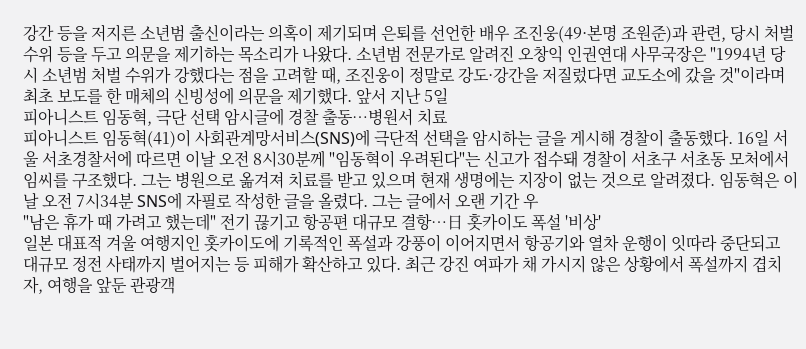강간 등을 저지른 소년범 출신이라는 의혹이 제기되며 은퇴를 선언한 배우 조진웅(49·본명 조원준)과 관련, 당시 처벌 수위 등을 두고 의문을 제기하는 목소리가 나왔다. 소년범 전문가로 알려진 오창익 인권연대 사무국장은 "1994년 당시 소년범 처벌 수위가 강했다는 점을 고려할 때, 조진웅이 정말로 강도·강간을 저질렀다면 교도소에 갔을 것"이라며 최초 보도를 한 매체의 신빙성에 의문을 제기했다. 앞서 지난 5일
피아니스트 임동혁, 극단 선택 암시글에 경찰 출동…병원서 치료
피아니스트 임동혁(41)이 사회관계망서비스(SNS)에 극단적 선택을 암시하는 글을 게시해 경찰이 출동했다. 16일 서울 서초경찰서에 따르면 이날 오전 8시30분께 "임동혁이 우려된다"는 신고가 접수돼 경찰이 서초구 서초동 모처에서 임씨를 구조했다. 그는 병원으로 옮겨져 치료를 받고 있으며 현재 생명에는 지장이 없는 것으로 알려졌다. 임동혁은 이날 오전 7시34분 SNS에 자필로 작성한 글을 올렸다. 그는 글에서 오랜 기간 우
"남은 휴가 때 가려고 했는데" 전기 끊기고 항공편 대규모 결항…日 홋카이도 폭설 '비상'
일본 대표적 겨울 여행지인 홋카이도에 기록적인 폭설과 강풍이 이어지면서 항공기와 열차 운행이 잇따라 중단되고 대규모 정전 사태까지 벌어지는 등 피해가 확산하고 있다. 최근 강진 여파가 채 가시지 않은 상황에서 폭설까지 겹치자, 여행을 앞둔 관광객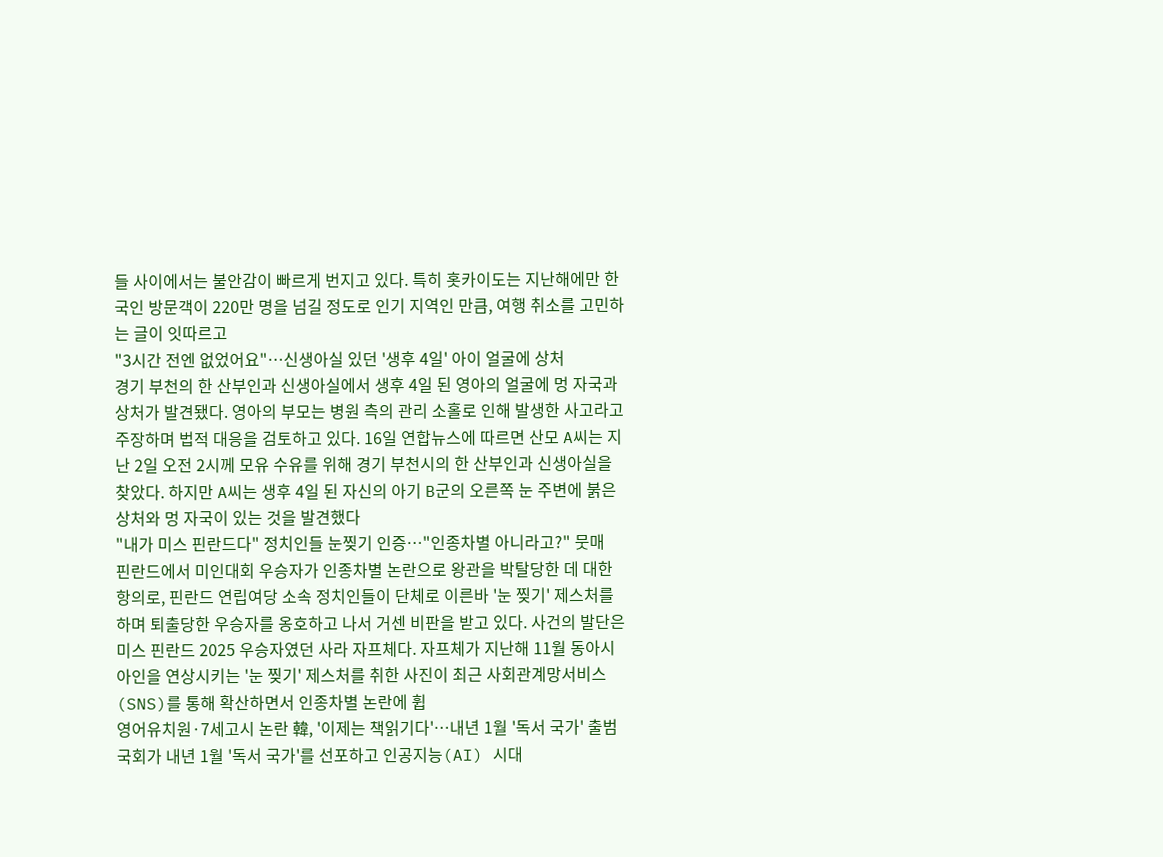들 사이에서는 불안감이 빠르게 번지고 있다. 특히 홋카이도는 지난해에만 한국인 방문객이 220만 명을 넘길 정도로 인기 지역인 만큼, 여행 취소를 고민하는 글이 잇따르고
"3시간 전엔 없었어요"…신생아실 있던 '생후 4일' 아이 얼굴에 상처
경기 부천의 한 산부인과 신생아실에서 생후 4일 된 영아의 얼굴에 멍 자국과 상처가 발견됐다. 영아의 부모는 병원 측의 관리 소홀로 인해 발생한 사고라고 주장하며 법적 대응을 검토하고 있다. 16일 연합뉴스에 따르면 산모 A씨는 지난 2일 오전 2시께 모유 수유를 위해 경기 부천시의 한 산부인과 신생아실을 찾았다. 하지만 A씨는 생후 4일 된 자신의 아기 B군의 오른쪽 눈 주변에 붉은 상처와 멍 자국이 있는 것을 발견했다
"내가 미스 핀란드다" 정치인들 눈찢기 인증…"인종차별 아니라고?" 뭇매
핀란드에서 미인대회 우승자가 인종차별 논란으로 왕관을 박탈당한 데 대한 항의로, 핀란드 연립여당 소속 정치인들이 단체로 이른바 '눈 찢기' 제스처를 하며 퇴출당한 우승자를 옹호하고 나서 거센 비판을 받고 있다. 사건의 발단은 미스 핀란드 2025 우승자였던 사라 자프체다. 자프체가 지난해 11월 동아시아인을 연상시키는 '눈 찢기' 제스처를 취한 사진이 최근 사회관계망서비스(SNS)를 통해 확산하면서 인종차별 논란에 휩
영어유치원·7세고시 논란 韓, '이제는 책읽기다'…내년 1월 '독서 국가' 출범
국회가 내년 1월 '독서 국가'를 선포하고 인공지능(AI) 시대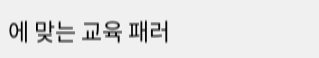에 맞는 교육 패러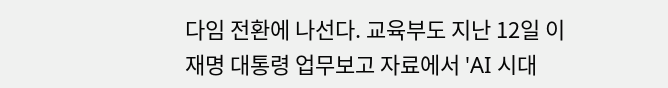다임 전환에 나선다. 교육부도 지난 12일 이재명 대통령 업무보고 자료에서 'AI 시대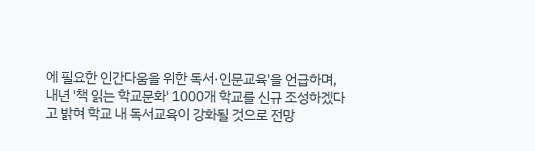에 필요한 인간다움을 위한 독서·인문교육'을 언급하며, 내년 '책 읽는 학교문화' 1000개 학교를 신규 조성하겠다고 밝혀 학교 내 독서교육이 강화될 것으로 전망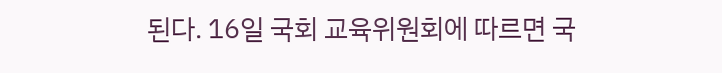된다. 16일 국회 교육위원회에 따르면 국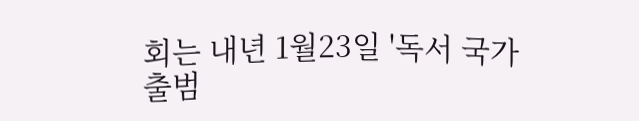회는 내년 1월23일 '독서 국가 출범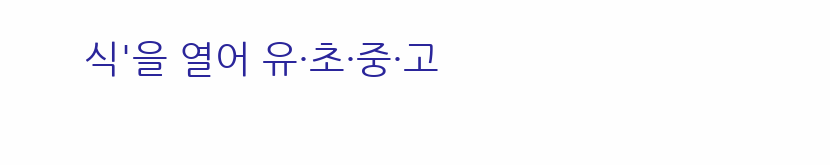식'을 열어 유·초·중·고